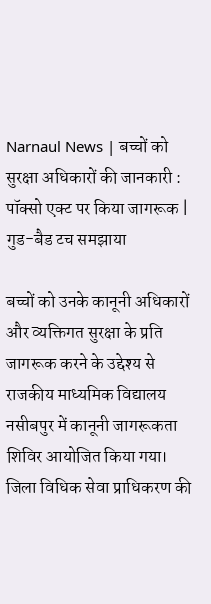Narnaul News | बच्चों को सुरक्षा अधिकारों की जानकारी : पॉक्सो एक्ट पर किया जागरूक | गुड-बैड टच समझाया

बच्चों को उनके कानूनी अधिकारों और व्यक्तिगत सुरक्षा के प्रति जागरूक करने के उद्देश्य से राजकीय माध्यमिक विद्यालय नसीबपुर में कानूनी जागरूकता शिविर आयोजित किया गया। जिला विधिक सेवा प्राधिकरण की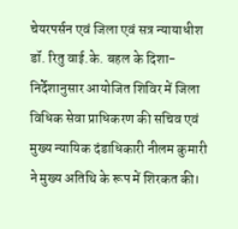चेयरपर्सन एवं जिला एवं सत्र न्यायाधीश डॉ. रितु वाई.के. बहल के दिशा-निर्देशानुसार आयोजित शिविर में जिला विधिक सेवा प्राधिकरण की सचिव एवं मुख्य न्यायिक दंडाधिकारी नीलम कुमारी ने मुख्य अतिथि के रूप में शिरकत की।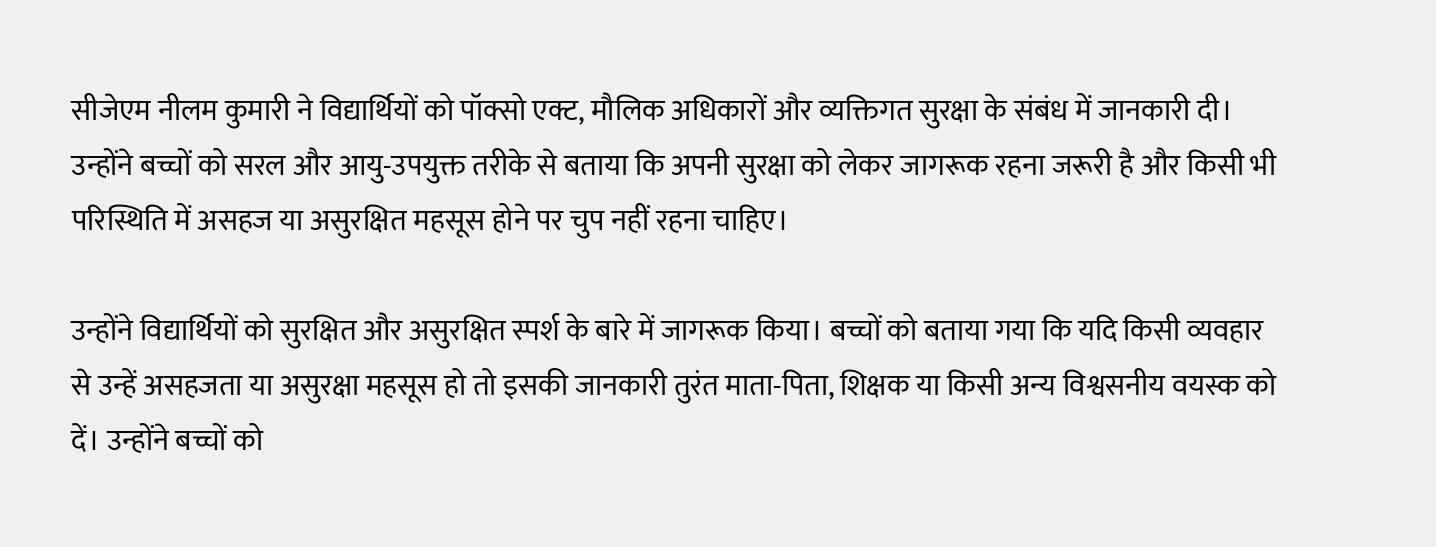सीजेएम नीलम कुमारी ने विद्यार्थियों को पॉक्सो एक्ट, मौलिक अधिकारों और व्यक्तिगत सुरक्षा के संबंध में जानकारी दी। उन्होंने बच्चों को सरल और आयु-उपयुक्त तरीके से बताया कि अपनी सुरक्षा को लेकर जागरूक रहना जरूरी है और किसी भी परिस्थिति में असहज या असुरक्षित महसूस होने पर चुप नहीं रहना चाहिए।

उन्होंने विद्यार्थियों को सुरक्षित और असुरक्षित स्पर्श के बारे में जागरूक किया। बच्चों को बताया गया कि यदि किसी व्यवहार से उन्हें असहजता या असुरक्षा महसूस हो तो इसकी जानकारी तुरंत माता-पिता, शिक्षक या किसी अन्य विश्वसनीय वयस्क को दें। उन्होंने बच्चों को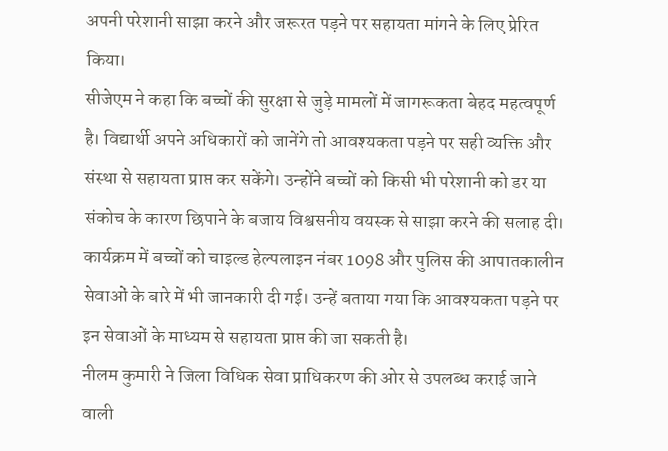अपनी परेशानी साझा करने और जरूरत पड़ने पर सहायता मांगने के लिए प्रेरित किया।
सीजेएम ने कहा कि बच्चों की सुरक्षा से जुड़े मामलों में जागरूकता बेहद महत्वपूर्ण है। विद्यार्थी अपने अधिकारों को जानेंगे तो आवश्यकता पड़ने पर सही व्यक्ति और संस्था से सहायता प्राप्त कर सकेंगे। उन्होंने बच्चों को किसी भी परेशानी को डर या संकोच के कारण छिपाने के बजाय विश्वसनीय वयस्क से साझा करने की सलाह दी।
कार्यक्रम में बच्चों को चाइल्ड हेल्पलाइन नंबर 1098 और पुलिस की आपातकालीन सेवाओं के बारे में भी जानकारी दी गई। उन्हें बताया गया कि आवश्यकता पड़ने पर इन सेवाओं के माध्यम से सहायता प्राप्त की जा सकती है।
नीलम कुमारी ने जिला विधिक सेवा प्राधिकरण की ओर से उपलब्ध कराई जाने वाली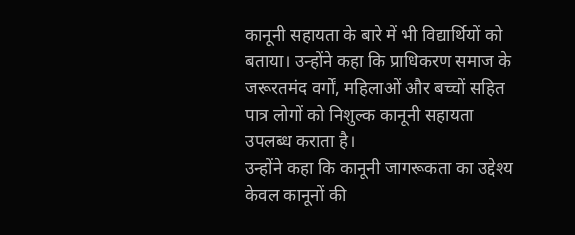कानूनी सहायता के बारे में भी विद्यार्थियों को बताया। उन्होंने कहा कि प्राधिकरण समाज के जरूरतमंद वर्गों, महिलाओं और बच्चों सहित पात्र लोगों को निशुल्क कानूनी सहायता उपलब्ध कराता है।
उन्होंने कहा कि कानूनी जागरूकता का उद्देश्य केवल कानूनों की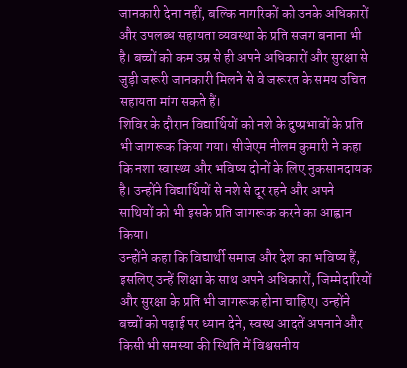जानकारी देना नहीं, बल्कि नागरिकों को उनके अधिकारों और उपलब्ध सहायता व्यवस्था के प्रति सजग बनाना भी है। बच्चों को कम उम्र से ही अपने अधिकारों और सुरक्षा से जुड़ी जरूरी जानकारी मिलने से वे जरूरत के समय उचित सहायता मांग सकते हैं।
शिविर के दौरान विद्यार्थियों को नशे के दुष्प्रभावों के प्रति भी जागरूक किया गया। सीजेएम नीलम कुमारी ने कहा कि नशा स्वास्थ्य और भविष्य दोनों के लिए नुकसानदायक है। उन्होंने विद्यार्थियों से नशे से दूर रहने और अपने साथियों को भी इसके प्रति जागरूक करने का आह्वान किया।
उन्होंने कहा कि विद्यार्थी समाज और देश का भविष्य हैं, इसलिए उन्हें शिक्षा के साथ अपने अधिकारों, जिम्मेदारियों और सुरक्षा के प्रति भी जागरूक होना चाहिए। उन्होंने बच्चों को पढ़ाई पर ध्यान देने, स्वस्थ आदतें अपनाने और किसी भी समस्या की स्थिति में विश्वसनीय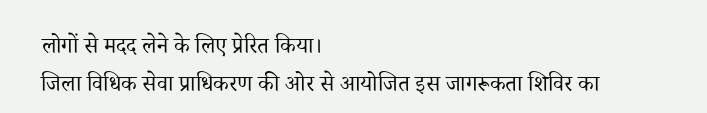लोगों से मदद लेने के लिए प्रेरित किया।
जिला विधिक सेवा प्राधिकरण की ओर से आयोजित इस जागरूकता शिविर का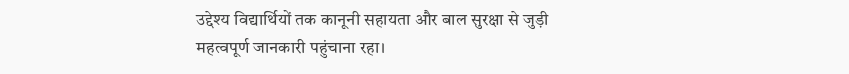उद्देश्य विद्यार्थियों तक कानूनी सहायता और बाल सुरक्षा से जुड़ी महत्वपूर्ण जानकारी पहुंचाना रहा।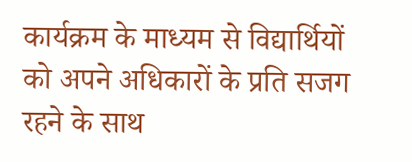कार्यक्रम के माध्यम से विद्यार्थियों को अपने अधिकारों के प्रति सजग रहने के साथ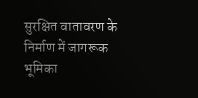सुरक्षित वातावरण के निर्माण में जागरूक भूमिका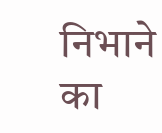निभाने का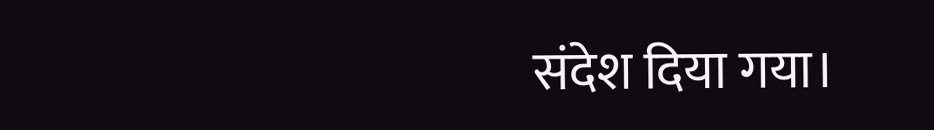संदेश दिया गया।